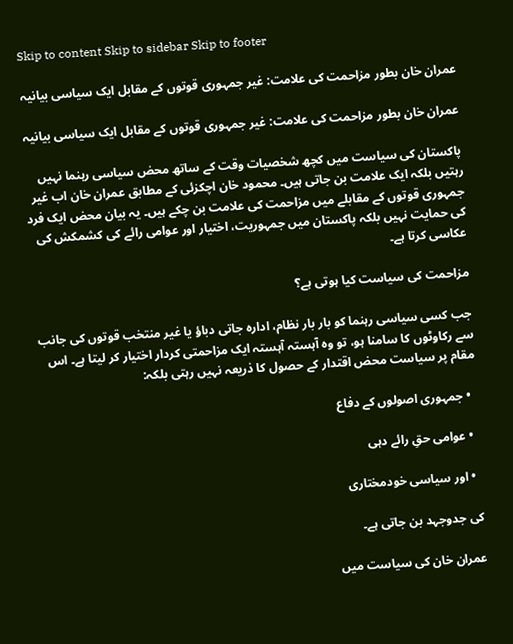Skip to content Skip to sidebar Skip to footer

عمران خان بطور مزاحمت کی علامت: غیر جمہوری قوتوں کے مقابل ایک سیاسی بیانیہ

عمران خان بطور مزاحمت کی علامت: غیر جمہوری قوتوں کے مقابل ایک سیاسی بیانیہ

پاکستان کی سیاست میں کچھ شخصیات وقت کے ساتھ محض سیاسی رہنما نہیں رہتیں بلکہ ایک علامت بن جاتی ہیں۔ محمود خان اچکزئی کے مطابق عمران خان اب غیر جمہوری قوتوں کے مقابلے میں مزاحمت کی علامت بن چکے ہیں۔ یہ بیان محض ایک فرد کی حمایت نہیں بلکہ پاکستان میں جمہوریت، اختیار اور عوامی رائے کی کشمکش کی عکاسی کرتا ہے۔

مزاحمت کی سیاست کیا ہوتی ہے؟

جب کسی سیاسی رہنما کو بار بار نظام، ادارہ جاتی دباؤ یا غیر منتخب قوتوں کی جانب سے رکاوٹوں کا سامنا ہو، تو وہ آہستہ آہستہ ایک مزاحمتی کردار اختیار کر لیتا ہے۔ اس مقام پر سیاست محض اقتدار کے حصول کا ذریعہ نہیں رہتی بلکہ:

  • جمہوری اصولوں کے دفاع

  • عوامی حقِ رائے دہی

  • اور سیاسی خودمختاری

کی جدوجہد بن جاتی ہے۔

عمران خان کی سیاست میں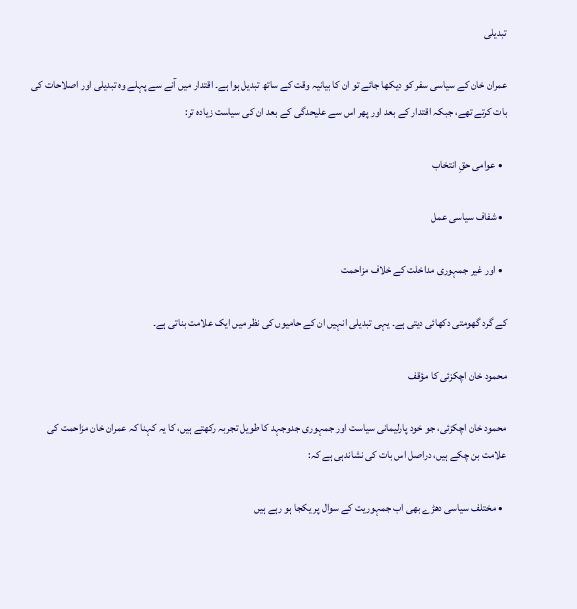تبدیلی

عمران خان کے سیاسی سفر کو دیکھا جائے تو ان کا بیانیہ وقت کے ساتھ تبدیل ہوا ہے۔ اقتدار میں آنے سے پہلے وہ تبدیلی اور اصلاحات کی بات کرتے تھے، جبکہ اقتدار کے بعد اور پھر اس سے علیحدگی کے بعد ان کی سیاست زیادہ تر:

  • عوامی حقِ انتخاب

  • شفاف سیاسی عمل

  • اور غیر جمہوری مداخلت کے خلاف مزاحمت

کے گرد گھومتی دکھائی دیتی ہے۔ یہی تبدیلی انہیں ان کے حامیوں کی نظر میں ایک علامت بناتی ہے۔

محمود خان اچکزئی کا مؤقف

محمود خان اچکزئی، جو خود پارلیمانی سیاست اور جمہوری جدوجہد کا طویل تجربہ رکھتے ہیں، کا یہ کہنا کہ عمران خان مزاحمت کی علامت بن چکے ہیں، دراصل اس بات کی نشاندہی ہے کہ:

  • مختلف سیاسی دھڑے بھی اب جمہوریت کے سوال پر یکجا ہو رہے ہیں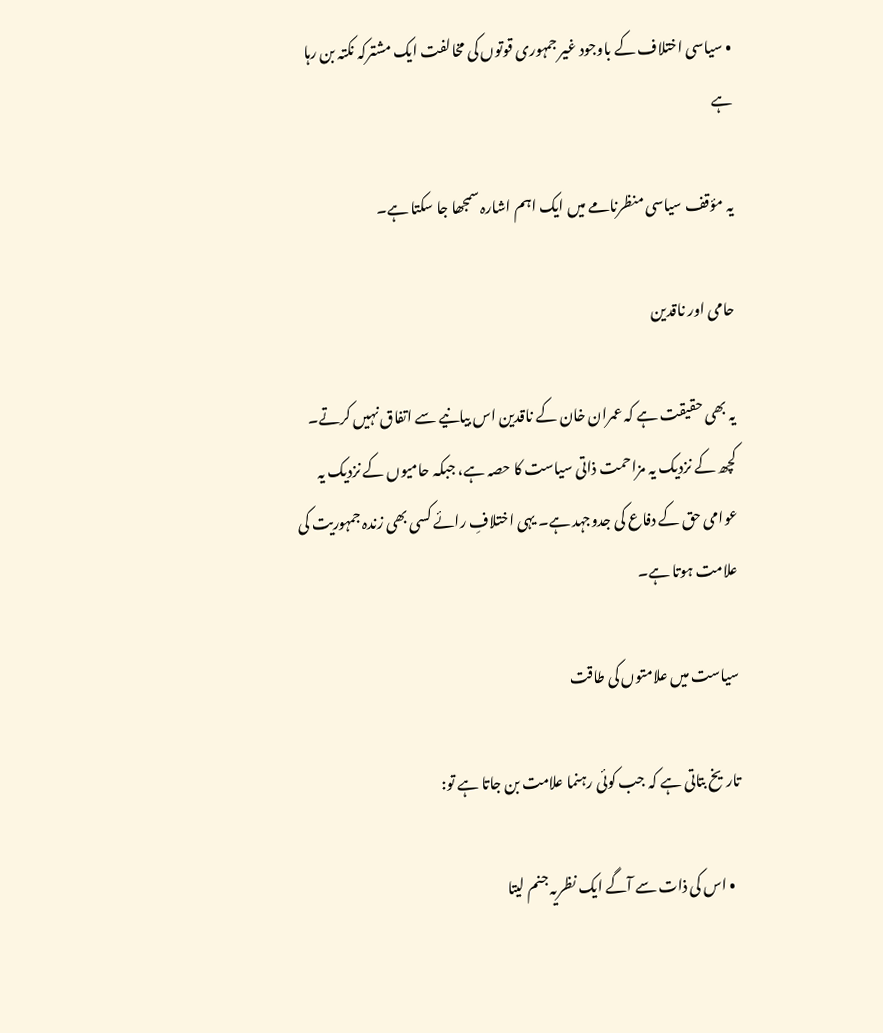• سیاسی اختلاف کے باوجود غیر جمہوری قوتوں کی مخالفت ایک مشترکہ نکتہ بن رہا ہے

یہ مؤقف سیاسی منظرنامے میں ایک اہم اشارہ سمجھا جا سکتا ہے۔

حامی اور ناقدین

یہ بھی حقیقت ہے کہ عمران خان کے ناقدین اس بیانیے سے اتفاق نہیں کرتے۔ کچھ کے نزدیک یہ مزاحمت ذاتی سیاست کا حصہ ہے، جبکہ حامیوں کے نزدیک یہ عوامی حق کے دفاع کی جدوجہد ہے۔ یہی اختلافِ رائے کسی بھی زندہ جمہوریت کی علامت ہوتا ہے۔

سیاست میں علامتوں کی طاقت

تاریخ بتاتی ہے کہ جب کوئی رہنما علامت بن جاتا ہے تو:

  • اس کی ذات سے آگے ایک نظریہ جنم لیتا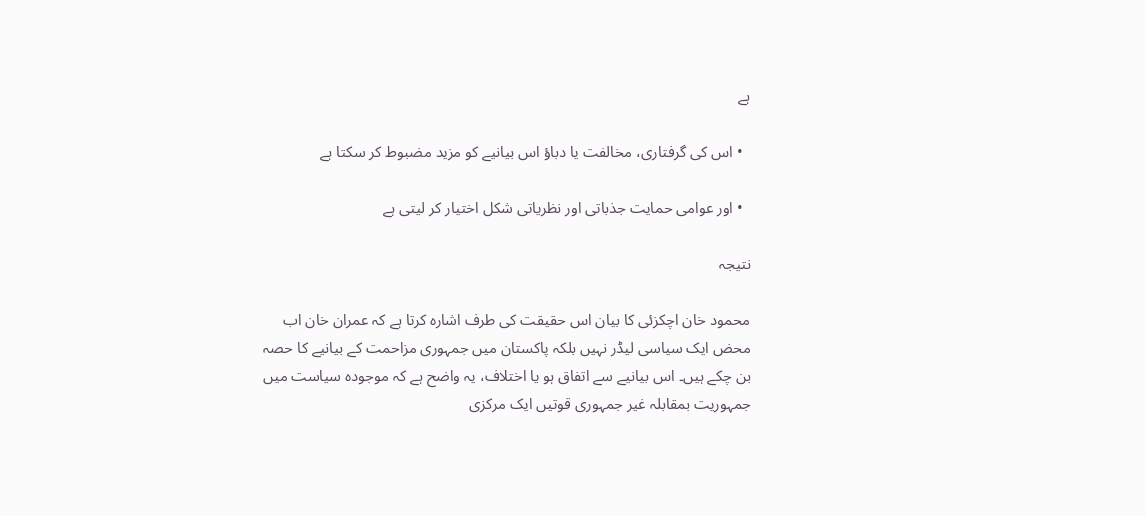ہے

  • اس کی گرفتاری، مخالفت یا دباؤ اس بیانیے کو مزید مضبوط کر سکتا ہے

  • اور عوامی حمایت جذباتی اور نظریاتی شکل اختیار کر لیتی ہے

نتیجہ

محمود خان اچکزئی کا بیان اس حقیقت کی طرف اشارہ کرتا ہے کہ عمران خان اب محض ایک سیاسی لیڈر نہیں بلکہ پاکستان میں جمہوری مزاحمت کے بیانیے کا حصہ بن چکے ہیں۔ اس بیانیے سے اتفاق ہو یا اختلاف، یہ واضح ہے کہ موجودہ سیاست میں جمہوریت بمقابلہ غیر جمہوری قوتیں ایک مرکزی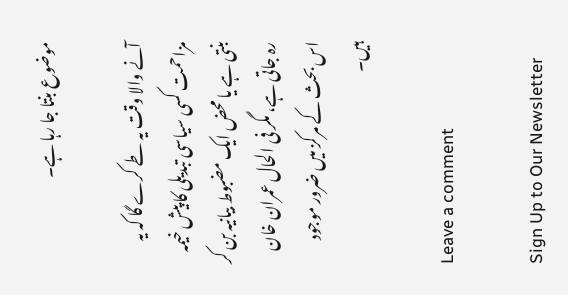موضوع بنتا جا رہا ہے۔

آنے والا وقت یہ طے کرے گا کہ یہ مزاحمت کسی سیاسی تبدیلی کا پیش خیمہ بنتی ہے یا محض ایک مضبوط بیانیہ بن کر رہ جاتی ہے، مگر فی الحال عمران خان اس بحث کے مرکز میں ضرور موجود ہیں۔

Leave a comment

Sign Up to Our Newsletter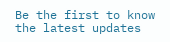Be the first to know the latest updates